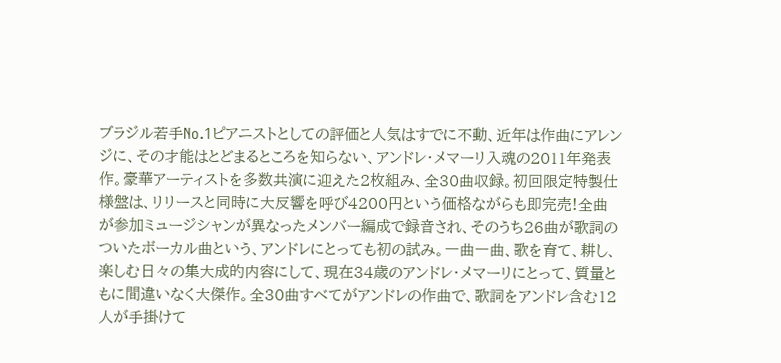ブラジル若手No.1ピアニストとしての評価と人気はすでに不動、近年は作曲にアレンジに、その才能はとどまるところを知らない、アンドレ・メマーリ入魂の2011年発表作。豪華アーティストを多数共演に迎えた2枚組み、全30曲収録。初回限定特製仕様盤は、リリースと同時に大反響を呼び4200円という価格ながらも即完売!全曲が参加ミュージシャンが異なったメンバー編成で録音され、そのうち26曲が歌詞のついたボーカル曲という、アンドレにとっても初の試み。一曲一曲、歌を育て、耕し、楽しむ日々の集大成的内容にして、現在34歳のアンドレ・メマーリにとって、質量ともに間違いなく大傑作。全30曲すべてがアンドレの作曲で、歌詞をアンドレ含む12人が手掛けて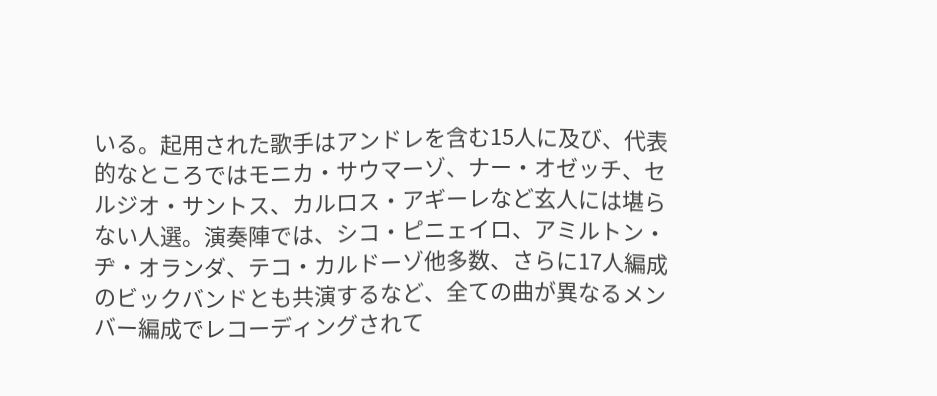いる。起用された歌手はアンドレを含む15人に及び、代表的なところではモニカ・サウマーゾ、ナー・オゼッチ、セルジオ・サントス、カルロス・アギーレなど玄人には堪らない人選。演奏陣では、シコ・ピニェイロ、アミルトン・ヂ・オランダ、テコ・カルドーゾ他多数、さらに17人編成のビックバンドとも共演するなど、全ての曲が異なるメンバー編成でレコーディングされて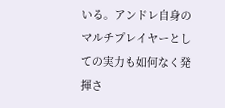いる。アンドレ自身のマルチプレイヤーとしての実力も如何なく発揮さ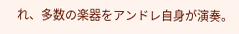れ、多数の楽器をアンドレ自身が演奏。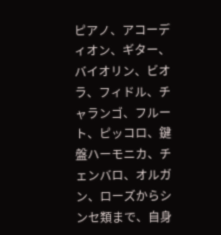ピアノ、アコーディオン、ギター、バイオリン、ビオラ、フィドル、チャランゴ、フルート、ピッコロ、鍵盤ハーモニカ、チェンバロ、オルガン、ローズからシンセ類まで、自身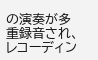の演奏が多重録音され、レコーディン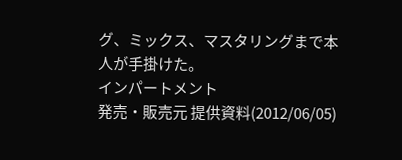グ、ミックス、マスタリングまで本人が手掛けた。
インパートメント
発売・販売元 提供資料(2012/06/05)